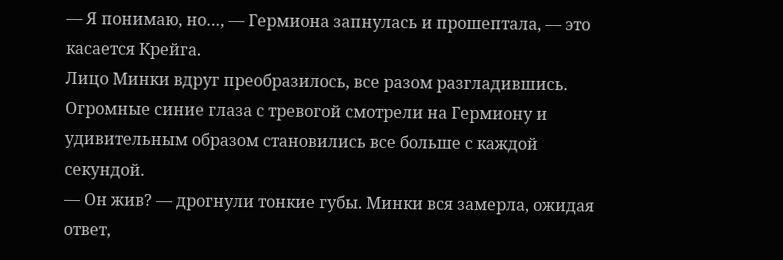— Я понимаю, но…, — Гермиона запнулась и прошептала, — это касается Крейга.
Лицо Минки вдруг преобразилось, все разом разгладившись. Огромные синие глаза с тревогой смотрели на Гермиону и удивительным образом становились все больше с каждой секундой.
— Он жив? — дрогнули тонкие губы. Минки вся замерла, ожидая ответ,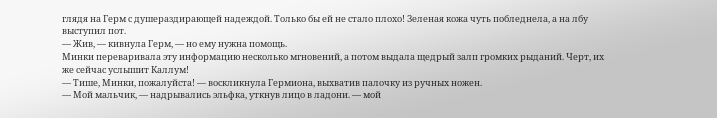глядя на Герм с душераздирающей надеждой. Только бы ей не стало плохо! Зеленая кожа чуть побледнела, а на лбу выступил пот.
— Жив, — кивнула Герм, — но ему нужна помощь.
Минки переваривала эту информацию несколько мгновений, а потом выдала щедрый залп громких рыданий. Черт, их же сейчас услышит Каллум!
— Тише, Минки, пожалуйста! — воскликнула Гермиона, выхватив палочку из ручных ножен.
— Мой мальчик, — надрывались эльфка, уткнув лицо в ладони. — мой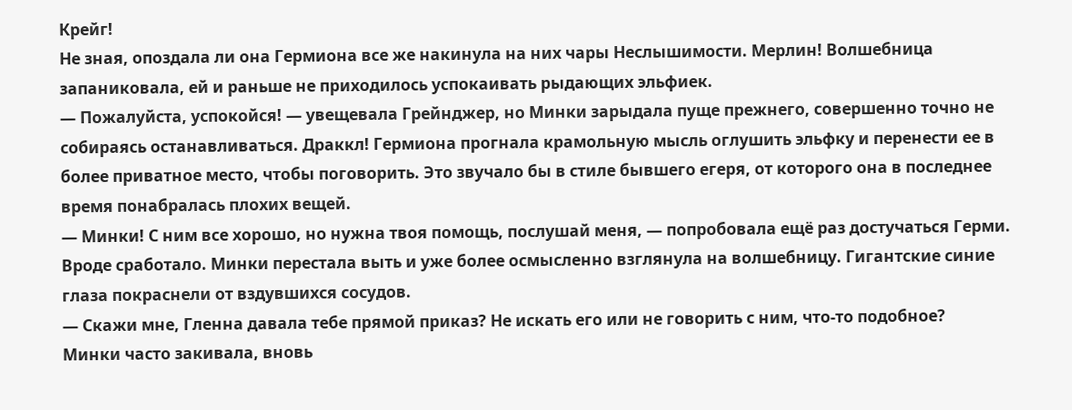Крейг!
Не зная, опоздала ли она Гермиона все же накинула на них чары Неслышимости. Мерлин! Волшебница запаниковала, ей и раньше не приходилось успокаивать рыдающих эльфиек.
— Пожалуйста, успокойся! — увещевала Грейнджер, но Минки зарыдала пуще прежнего, совершенно точно не собираясь останавливаться. Драккл! Гермиона прогнала крамольную мысль оглушить эльфку и перенести ее в более приватное место, чтобы поговорить. Это звучало бы в стиле бывшего егеря, от которого она в последнее время понабралась плохих вещей.
— Минки! С ним все хорошо, но нужна твоя помощь, послушай меня, — попробовала ещё раз достучаться Герми.
Вроде сработало. Минки перестала выть и уже более осмысленно взглянула на волшебницу. Гигантские синие глаза покраснели от вздувшихся сосудов.
— Скажи мне, Гленна давала тебе прямой приказ? Не искать его или не говорить с ним, что-то подобное?
Минки часто закивала, вновь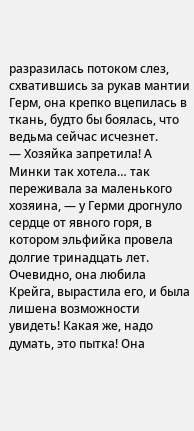разразилась потоком слез, схватившись за рукав мантии Герм, она крепко вцепилась в ткань, будто бы боялась, что ведьма сейчас исчезнет.
— Хозяйка запретила! А Минки так хотела… так переживала за маленького хозяина, — у Герми дрогнуло сердце от явного горя, в котором эльфийка провела долгие тринадцать лет. Очевидно, она любила Крейга, вырастила его, и была лишена возможности увидеть! Какая же, надо думать, это пытка! Она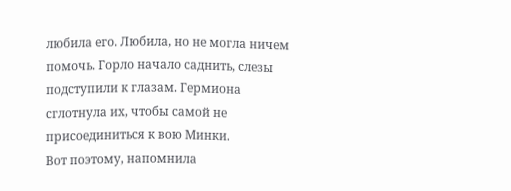любила его. Любила, но не могла ничем помочь. Горло начало саднить, слезы подступили к глазам. Гермиона сглотнула их, чтобы самой не присоединиться к вою Минки.
Вот поэтому, напомнила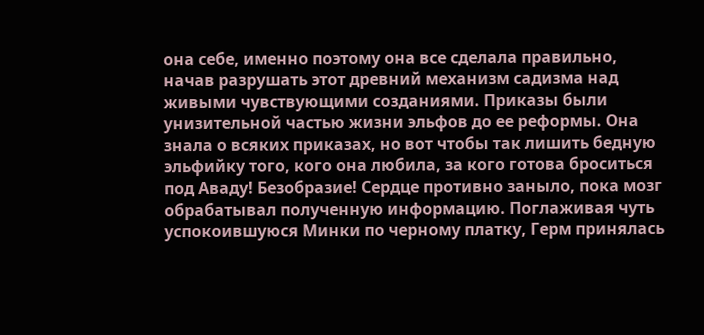она себе, именно поэтому она все сделала правильно, начав разрушать этот древний механизм садизма над живыми чувствующими созданиями. Приказы были унизительной частью жизни эльфов до ее реформы. Она знала о всяких приказах, но вот чтобы так лишить бедную эльфийку того, кого она любила, за кого готова броситься под Аваду! Безобразие! Сердце противно заныло, пока мозг обрабатывал полученную информацию. Поглаживая чуть успокоившуюся Минки по черному платку, Герм принялась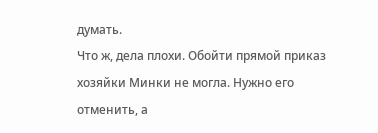думать.
Что ж, дела плохи. Обойти прямой приказ хозяйки Минки не могла. Нужно его отменить, а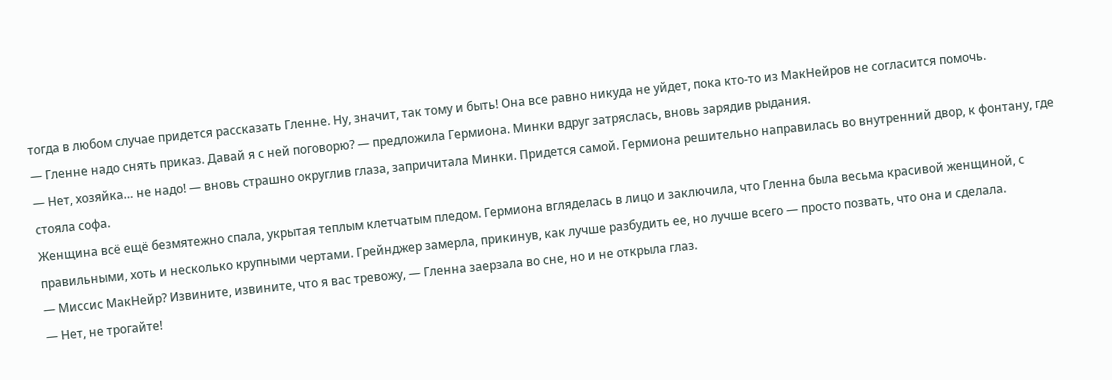тогда в любом случае придется рассказать Гленне. Ну, значит, так тому и быть! Она все равно никуда не уйдет, пока кто-то из МакНейров не согласится помочь.
— Гленне надо снять приказ. Давай я с ней поговорю? — предложила Гермиона. Минки вдруг затряслась, вновь зарядив рыдания.
— Нет, хозяйка… не надо! — вновь страшно округлив глаза, запричитала Минки. Придется самой. Гермиона решительно направилась во внутренний двор, к фонтану, где стояла софа.
Женщина всё ещё безмятежно спала, укрытая теплым клетчатым пледом. Гермиона вгляделась в лицо и заключила, что Гленна была весьма красивой женщиной, с правильными, хоть и несколько крупными чертами. Грейнджер замерла, прикинув, как лучше разбудить ее, но лучше всего — просто позвать, что она и сделала.
— Миссис МакНейр? Извините, извините, что я вас тревожу, — Гленна заерзала во сне, но и не открыла глаз.
— Нет, не трогайте!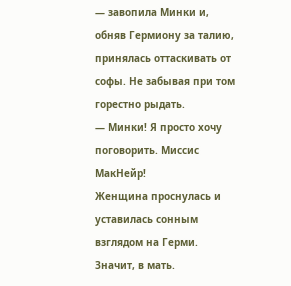— завопила Минки и, обняв Гермиону за талию, принялась оттаскивать от софы. Не забывая при том горестно рыдать.
— Минки! Я просто хочу поговорить. Миссис МакНейр!
Женщина проснулась и уставилась сонным взглядом на Герми. Значит, в мать.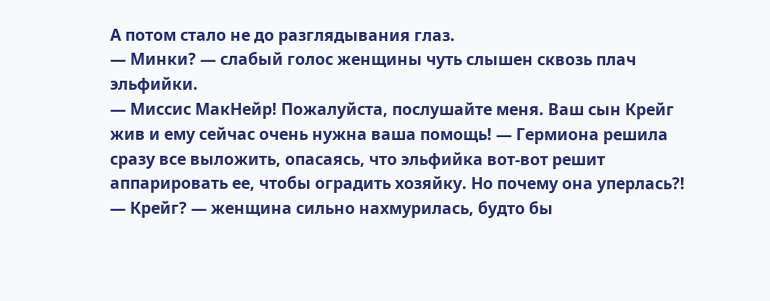А потом стало не до разглядывания глаз.
— Минки? — слабый голос женщины чуть слышен сквозь плач эльфийки.
— Миссис МакНейр! Пожалуйста, послушайте меня. Ваш сын Крейг жив и ему сейчас очень нужна ваша помощь! — Гермиона решила сразу все выложить, опасаясь, что эльфийка вот-вот решит аппарировать ее, чтобы оградить хозяйку. Но почему она уперлась?!
— Крейг? — женщина сильно нахмурилась, будто бы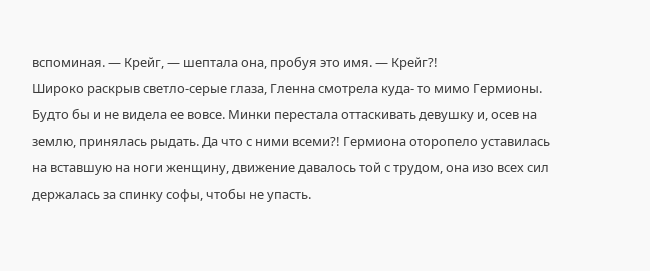вспоминая. — Крейг, — шептала она, пробуя это имя. — Крейг?!
Широко раскрыв светло-серые глаза, Гленна смотрела куда- то мимо Гермионы. Будто бы и не видела ее вовсе. Минки перестала оттаскивать девушку и, осев на землю, принялась рыдать. Да что с ними всеми?! Гермиона оторопело уставилась на вставшую на ноги женщину, движение давалось той с трудом, она изо всех сил держалась за спинку софы, чтобы не упасть.